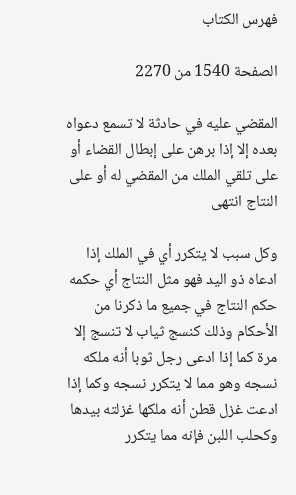فهرس الكتاب

الصفحة 1540 من 2270

المقضي عليه في حادثة لا تسمع دعواه بعده إلا إذا برهن على إبطال القضاء أو على تلقي الملك من المقضي له أو على النتاج انتهى

وكل سبب لا يتكرر أي في الملك إذا ادعاه ذو اليد فهو مثل النتاج أي حكمه حكم النتاج في جميع ما ذكرنا من الأحكام وذلك كنسج ثياب لا تنسج إلا مرة كما إذا ادعى رجل ثوبا أنه ملكه نسجه وهو مما لا يتكرر نسجه وكما إذا ادعت غزل قطن أنه ملكها غزلته بيدها وكحلب اللبن فإنه مما يتكرر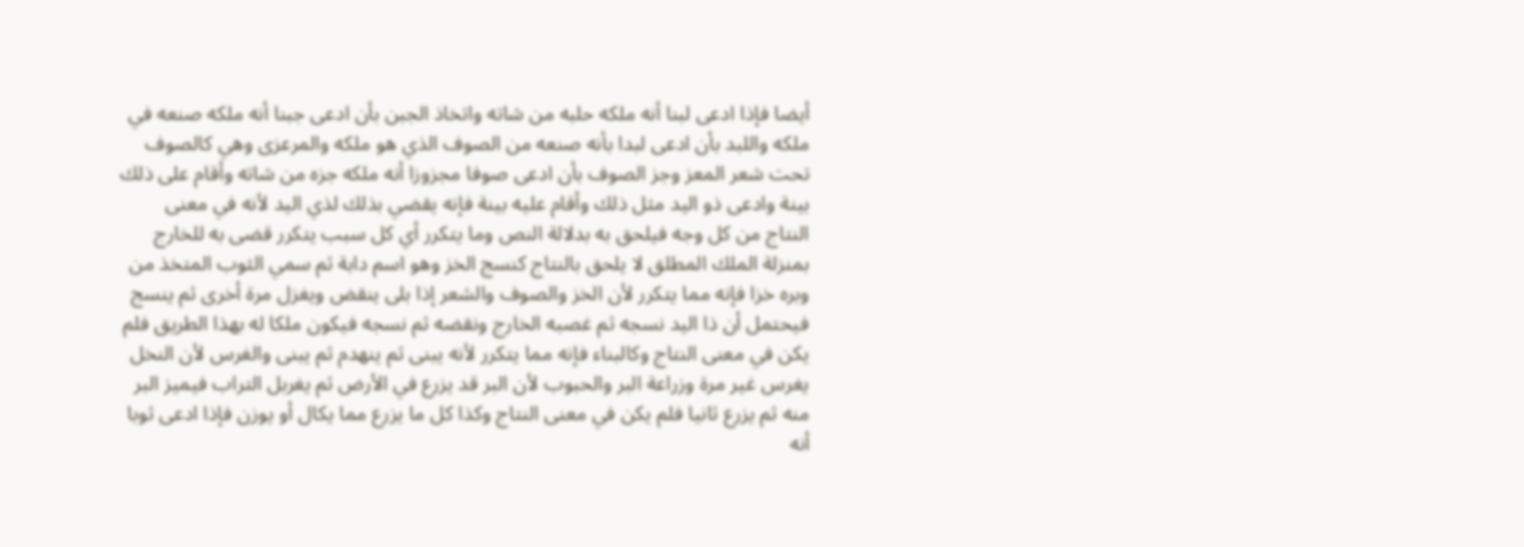أيضا فإذا ادعى لبنا أنه ملكه حلبه من شاته واتخاذ الجبن بأن ادعى جبنا أنه ملكه صنعه في ملكه واللبد بأن ادعى لبدا بأنه صنعه من الصوف الذي هو ملكه والمرعزى وهي كالصوف تحت شعر المعز وجز الصوف بأن ادعى صوفا مجزوزا أنه ملكه جزه من شاته وأقام على ذلك بينة وادعى ذو اليد مثل ذلك وأقام عليه بينة فإنه يقضي بذلك لذي اليد لأنه في معنى النتاج من كل وجه فيلحق به بدلالة النص وما يتكرر أي كل سبب يتكرر قضى به للخارج بمنزلة الملك المطلق لا يلحق بالنتاج كنسج الخز وهو اسم دابة ثم سمي الثوب المتخذ من وبره خزا فإنه مما يتكرر لأن الخز والصوف والشعر إذا بلى ينقض ويغزل مرة أخرى ثم ينسج فيحتمل أن ذا اليد نسجه ثم غصبه الخارج ونقضه ثم نسجه فيكون ملكا له بهذا الطريق فلم يكن في معنى النتاج وكالبناء فإنه مما يتكرر لأنه يبنى ثم ينهدم ثم يبنى والغرس لأن النخل يغرس غير مرة وزراعة البر والحبوب لأن البر قد يزرع في الأرض ثم يغربل التراب فيميز البر منه ثم يزرع ثانيا فلم يكن في معنى النتاج وكذا كل ما يزرع مما يكال أو يوزن فإذا ادعى ثوبا أنه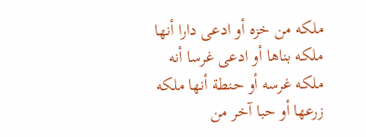ملكه من خزه أو ادعى دارا أنها ملكه بناها أو ادعى غرسا أنه ملكه غرسه أو حنطة أنها ملكه زرعها أو حبا آخر من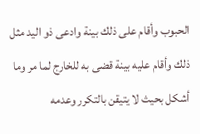الحبوب وأقام على ذلك بينة وادعى ذو اليد مثل ذلك وأقام عليه بينة قضى به للخارج لما مر وما أشكل بحيث لا يتيقن بالتكرر وعدمه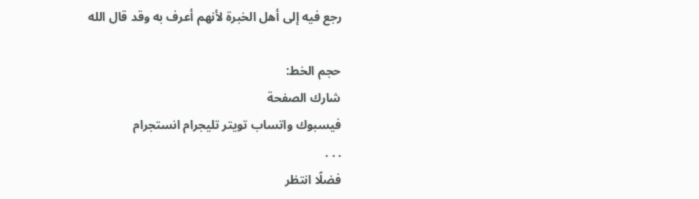رجع فيه إلى أهل الخبرة لأنهم أعرف به وقد قال الله

حجم الخط:
شارك الصفحة
فيسبوك واتساب تويتر تليجرام انستجرام
. . .
فضلًا انتظر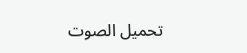تحميل الصوت